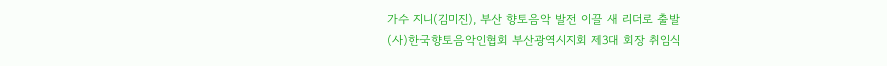가수 지니(김미진), 부산 향토음악 발전 이끌 새 리더로 출발
(사)한국향토음악인협회 부산광역시지회 제3대 회장 취임식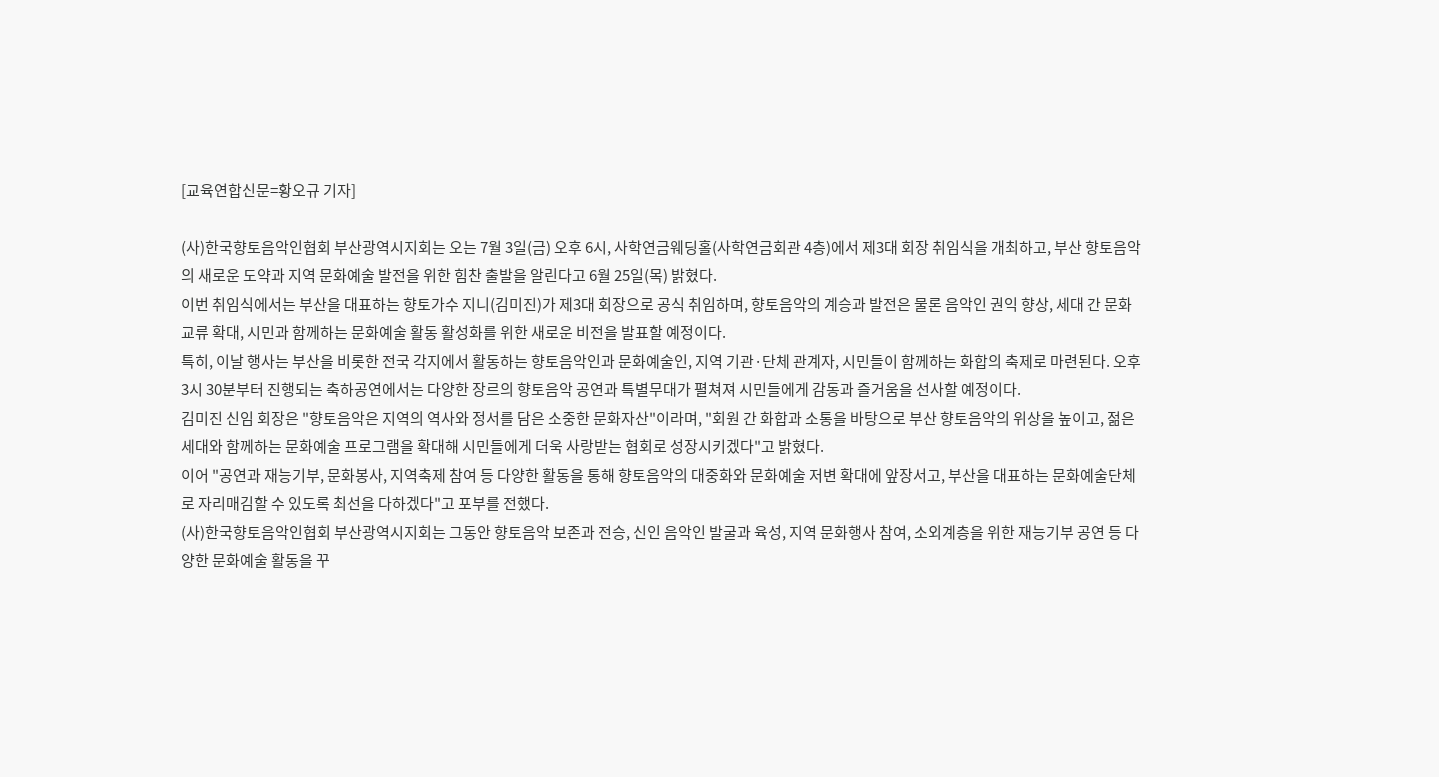[교육연합신문=황오규 기자]

(사)한국향토음악인협회 부산광역시지회는 오는 7월 3일(금) 오후 6시, 사학연금웨딩홀(사학연금회관 4층)에서 제3대 회장 취임식을 개최하고, 부산 향토음악의 새로운 도약과 지역 문화예술 발전을 위한 힘찬 출발을 알린다고 6월 25일(목) 밝혔다.
이번 취임식에서는 부산을 대표하는 향토가수 지니(김미진)가 제3대 회장으로 공식 취임하며, 향토음악의 계승과 발전은 물론 음악인 권익 향상, 세대 간 문화교류 확대, 시민과 함께하는 문화예술 활동 활성화를 위한 새로운 비전을 발표할 예정이다.
특히, 이날 행사는 부산을 비롯한 전국 각지에서 활동하는 향토음악인과 문화예술인, 지역 기관·단체 관계자, 시민들이 함께하는 화합의 축제로 마련된다. 오후 3시 30분부터 진행되는 축하공연에서는 다양한 장르의 향토음악 공연과 특별무대가 펼쳐져 시민들에게 감동과 즐거움을 선사할 예정이다.
김미진 신임 회장은 "향토음악은 지역의 역사와 정서를 담은 소중한 문화자산"이라며, "회원 간 화합과 소통을 바탕으로 부산 향토음악의 위상을 높이고, 젊은 세대와 함께하는 문화예술 프로그램을 확대해 시민들에게 더욱 사랑받는 협회로 성장시키겠다"고 밝혔다.
이어 "공연과 재능기부, 문화봉사, 지역축제 참여 등 다양한 활동을 통해 향토음악의 대중화와 문화예술 저변 확대에 앞장서고, 부산을 대표하는 문화예술단체로 자리매김할 수 있도록 최선을 다하겠다"고 포부를 전했다.
(사)한국향토음악인협회 부산광역시지회는 그동안 향토음악 보존과 전승, 신인 음악인 발굴과 육성, 지역 문화행사 참여, 소외계층을 위한 재능기부 공연 등 다양한 문화예술 활동을 꾸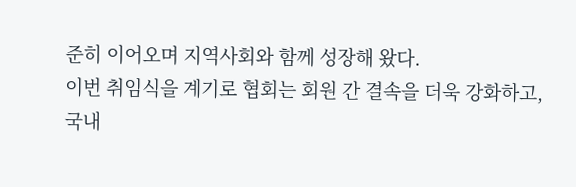준히 이어오며 지역사회와 함께 성장해 왔다.
이번 취임식을 계기로 협회는 회원 간 결속을 더욱 강화하고, 국내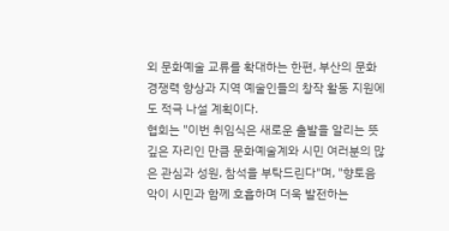외 문화예술 교류를 확대하는 한편, 부산의 문화 경쟁력 향상과 지역 예술인들의 창작 활동 지원에도 적극 나설 계획이다.
협회는 "이번 취임식은 새로운 출발을 알리는 뜻깊은 자리인 만큼 문화예술계와 시민 여러분의 많은 관심과 성원, 참석을 부탁드린다"며, "향토음악이 시민과 함께 호흡하며 더욱 발전하는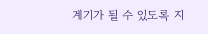계기가 될 수 있도록 지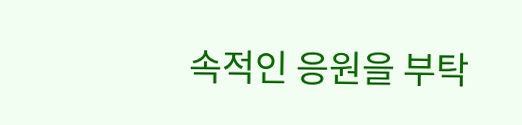속적인 응원을 부탁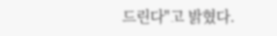드린다"고 밝혔다.